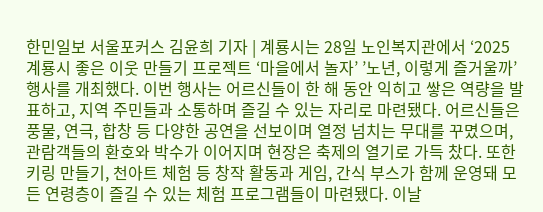한민일보 서울포커스 김윤희 기자 | 계룡시는 28일 노인복지관에서 ‘2025 계룡시 좋은 이웃 만들기 프로젝트 ‘마을에서 놀자’ ’노년, 이렇게 즐거울까’ 행사를 개최했다. 이번 행사는 어르신들이 한 해 동안 익히고 쌓은 역량을 발표하고, 지역 주민들과 소통하며 즐길 수 있는 자리로 마련됐다. 어르신들은 풍물, 연극, 합창 등 다양한 공연을 선보이며 열정 넘치는 무대를 꾸몄으며, 관람객들의 환호와 박수가 이어지며 현장은 축제의 열기로 가득 찼다. 또한 키링 만들기, 천아트 체험 등 창작 활동과 게임, 간식 부스가 함께 운영돼 모든 연령층이 즐길 수 있는 체험 프로그램들이 마련됐다. 이날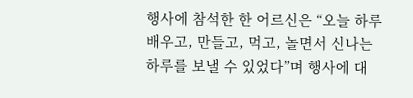행사에 참석한 한 어르신은 “오늘 하루 배우고, 만들고, 먹고, 놀면서 신나는 하루를 보낼 수 있었다”며 행사에 대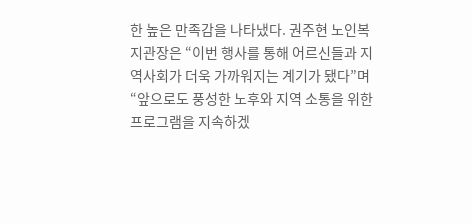한 높은 만족감을 나타냈다. 권주현 노인복지관장은 “이번 행사를 통해 어르신들과 지역사회가 더욱 가까워지는 계기가 됐다”며 “앞으로도 풍성한 노후와 지역 소통을 위한 프로그램을 지속하겠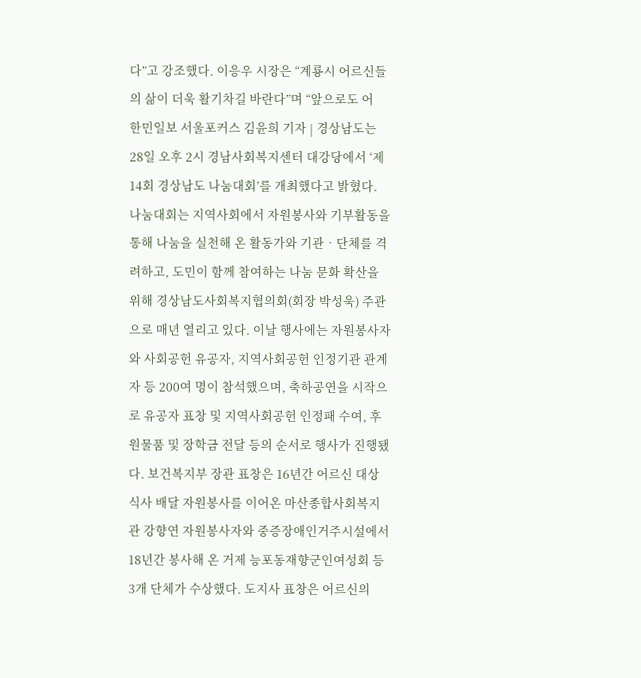다”고 강조했다. 이응우 시장은 “계룡시 어르신들의 삶이 더욱 활기차길 바란다”며 “앞으로도 어
한민일보 서울포커스 김윤희 기자 | 경상남도는 28일 오후 2시 경남사회복지센터 대강당에서 ‘제14회 경상남도 나눔대회’를 개최했다고 밝혔다. 나눔대회는 지역사회에서 자원봉사와 기부활동을 통해 나눔을 실천해 온 활동가와 기관‧단체를 격려하고, 도민이 함께 참여하는 나눔 문화 확산을 위해 경상남도사회복지협의회(회장 박성욱) 주관으로 매년 열리고 있다. 이날 행사에는 자원봉사자와 사회공헌 유공자, 지역사회공헌 인정기관 관계자 등 200여 명이 참석했으며, 축하공연을 시작으로 유공자 표창 및 지역사회공헌 인정패 수여, 후원물품 및 장학금 전달 등의 순서로 행사가 진행됐다. 보건복지부 장관 표창은 16년간 어르신 대상 식사 배달 자원봉사를 이어온 마산종합사회복지관 강향연 자원봉사자와 중증장애인거주시설에서 18년간 봉사해 온 거제 능포동재향군인여성회 등 3개 단체가 수상했다. 도지사 표창은 어르신의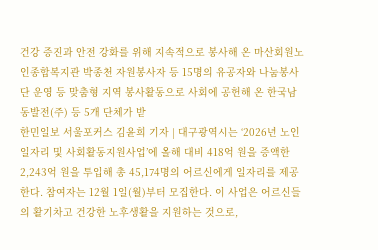건강 증진과 안전 강화를 위해 지속적으로 봉사해 온 마산회원노인종합복지관 박종천 자원봉사자 등 15명의 유공자와 나눔봉사단 운영 등 맞춤형 지역 봉사활동으로 사회에 공헌해 온 한국남동발전(주) 등 5개 단체가 받
한민일보 서울포커스 김윤희 기자 | 대구광역시는 ‘2026년 노인일자리 및 사회활동지원사업’에 올해 대비 418억 원을 증액한 2,243억 원을 투입해 총 45,174명의 어르신에게 일자리를 제공한다. 참여자는 12월 1일(월)부터 모집한다. 이 사업은 어르신들의 활기차고 건강한 노후생활을 지원하는 것으로,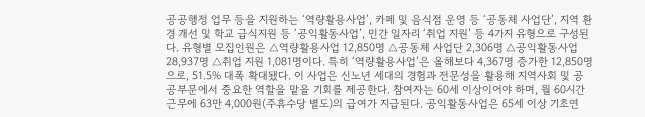공공행정 업무 등을 지원하는 ‘역량활용사업’, 카페 및 음식점 운영 등 ‘공동체 사업단’, 지역 환경 개선 및 학교 급식지원 등 ‘공익활동사업’, 민간 일자리 ‘취업 지원’ 등 4가지 유형으로 구성된다. 유형별 모집인원은 △역량활용사업 12,850명 △공동체 사업단 2,306명 △공익활동사업 28,937명 △취업 지원 1,081명이다. 특히 ‘역량활용사업’은 올해보다 4,367명 증가한 12,850명으로, 51.5% 대폭 확대됐다. 이 사업은 신노년 세대의 경험과 전문성을 활용해 지역사회 및 공공부문에서 중요한 역할을 맡을 기회를 제공한다. 참여자는 60세 이상이어야 하며, 월 60시간 근무에 63만 4,000원(주휴수당 별도)의 급여가 지급된다. 공익활동사업은 65세 이상 기초연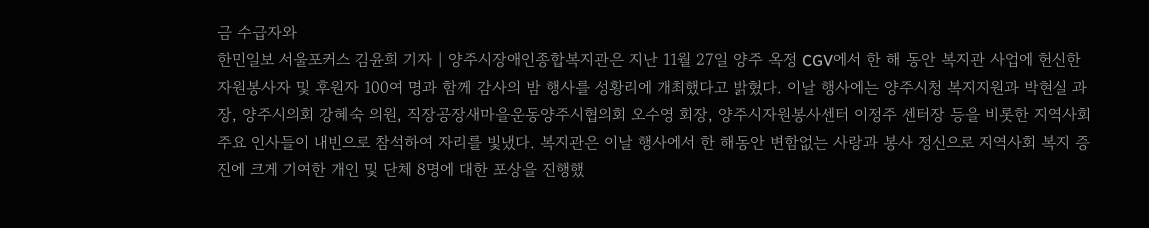금 수급자와
한민일보 서울포커스 김윤희 기자 | 양주시장애인종합복지관은 지난 11월 27일 양주 옥정 CGV에서 한 해 동안 복지관 사업에 헌신한 자원봉사자 및 후원자 100여 명과 함께 감사의 밤 행사를 성황리에 개최했다고 밝혔다. 이날 행사에는 양주시청 복지지원과 박현실 과장, 양주시의회 강혜숙 의원, 직장공장새마을운동양주시협의회 오수영 회장, 양주시자원봉사센터 이정주 센터장 등을 비롯한 지역사회 주요 인사들이 내빈으로 참석하여 자리를 빛냈다. 복지관은 이날 행사에서 한 해동안 변함없는 사랑과 봉사 정신으로 지역사회 복지 증진에 크게 기여한 개인 및 단체 8명에 대한 포상을 진행했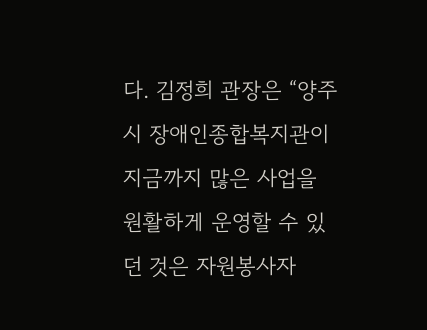다. 김정희 관장은 “양주시 장애인종합복지관이 지금까지 많은 사업을 원활하게 운영할 수 있던 것은 자원봉사자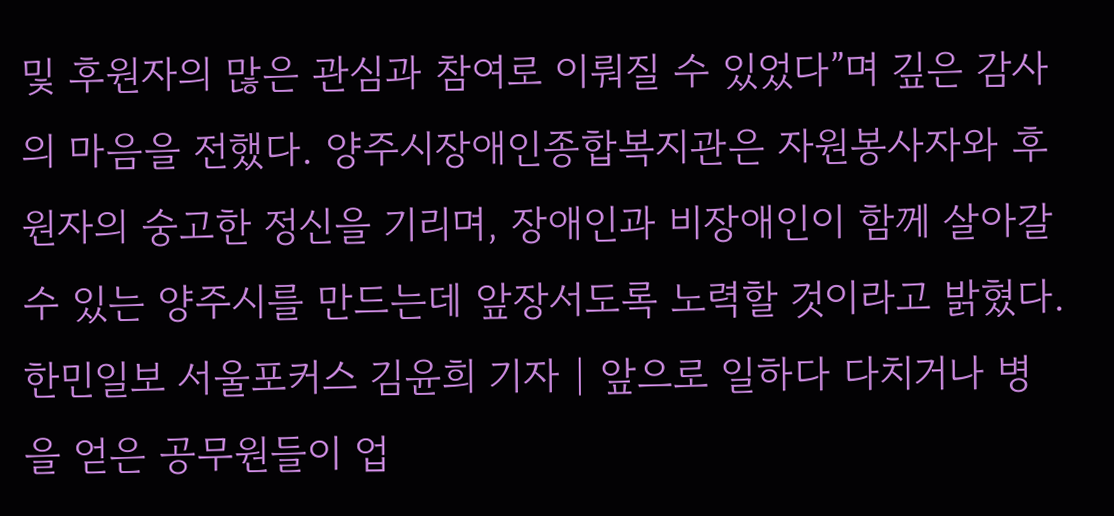및 후원자의 많은 관심과 참여로 이뤄질 수 있었다”며 깊은 감사의 마음을 전했다. 양주시장애인종합복지관은 자원봉사자와 후원자의 숭고한 정신을 기리며, 장애인과 비장애인이 함께 살아갈 수 있는 양주시를 만드는데 앞장서도록 노력할 것이라고 밝혔다.
한민일보 서울포커스 김윤희 기자 | 앞으로 일하다 다치거나 병을 얻은 공무원들이 업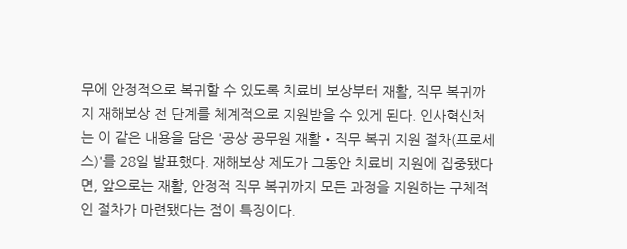무에 안정적으로 복귀할 수 있도록 치료비 보상부터 재활, 직무 복귀까지 재해보상 전 단계를 체계적으로 지원받을 수 있게 된다. 인사혁신처는 이 같은 내용을 담은 '공상 공무원 재활‧직무 복귀 지원 절차(프로세스)'를 28일 발표했다. 재해보상 제도가 그동안 치료비 지원에 집중됐다면, 앞으로는 재활, 안정적 직무 복귀까지 모든 과정을 지원하는 구체적인 절차가 마련됐다는 점이 특징이다.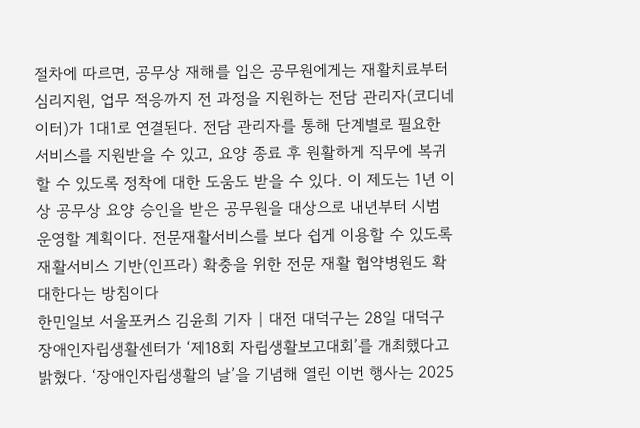절차에 따르면, 공무상 재해를 입은 공무원에게는 재활치료부터 심리지원, 업무 적응까지 전 과정을 지원하는 전담 관리자(코디네이터)가 1대1로 연결된다. 전담 관리자를 통해 단계별로 필요한 서비스를 지원받을 수 있고, 요양 종료 후 원활하게 직무에 복귀할 수 있도록 정착에 대한 도움도 받을 수 있다. 이 제도는 1년 이상 공무상 요양 승인을 받은 공무원을 대상으로 내년부터 시범 운영할 계획이다. 전문재활서비스를 보다 쉽게 이용할 수 있도록 재활서비스 기반(인프라) 확충을 위한 전문 재활 협약병원도 확대한다는 방침이다
한민일보 서울포커스 김윤희 기자 | 대전 대덕구는 28일 대덕구장애인자립생활센터가 ‘제18회 자립생활보고대회’를 개최했다고 밝혔다. ‘장애인자립생활의 날’을 기념해 열린 이번 행사는 2025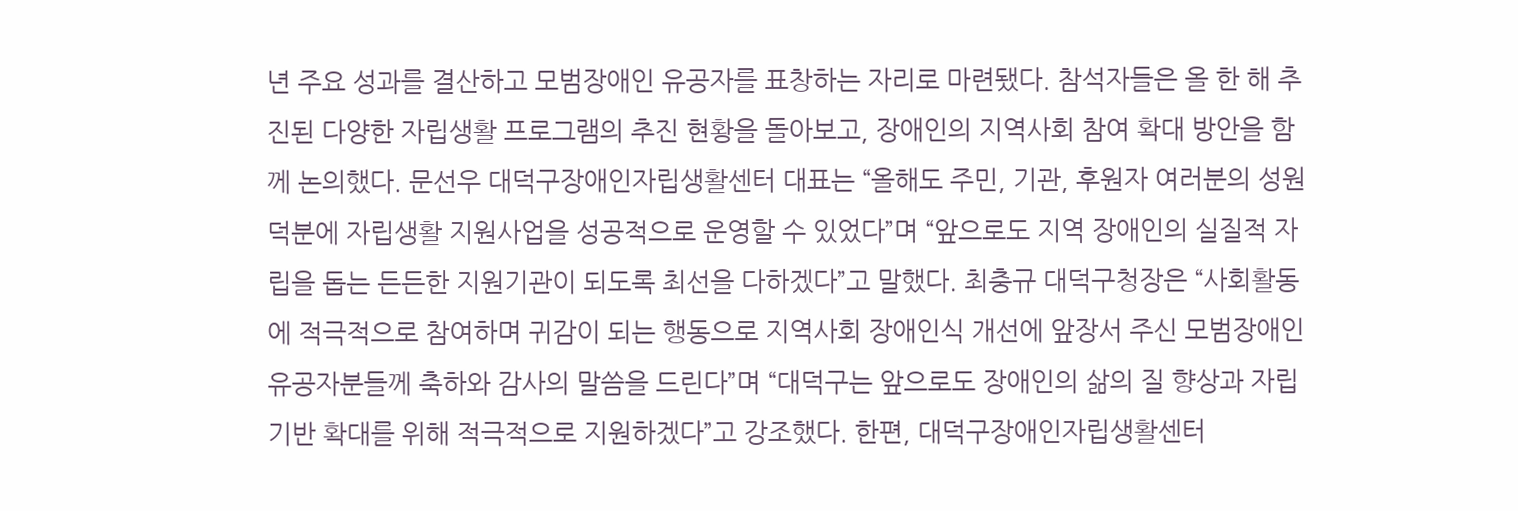년 주요 성과를 결산하고 모범장애인 유공자를 표창하는 자리로 마련됐다. 참석자들은 올 한 해 추진된 다양한 자립생활 프로그램의 추진 현황을 돌아보고, 장애인의 지역사회 참여 확대 방안을 함께 논의했다. 문선우 대덕구장애인자립생활센터 대표는 “올해도 주민, 기관, 후원자 여러분의 성원 덕분에 자립생활 지원사업을 성공적으로 운영할 수 있었다”며 “앞으로도 지역 장애인의 실질적 자립을 돕는 든든한 지원기관이 되도록 최선을 다하겠다”고 말했다. 최충규 대덕구청장은 “사회활동에 적극적으로 참여하며 귀감이 되는 행동으로 지역사회 장애인식 개선에 앞장서 주신 모범장애인 유공자분들께 축하와 감사의 말씀을 드린다”며 “대덕구는 앞으로도 장애인의 삶의 질 향상과 자립 기반 확대를 위해 적극적으로 지원하겠다”고 강조했다. 한편, 대덕구장애인자립생활센터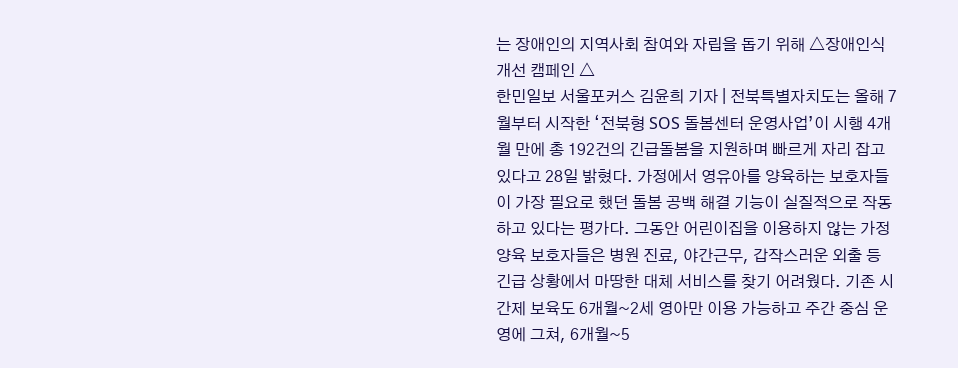는 장애인의 지역사회 참여와 자립을 돕기 위해 △장애인식개선 캠페인 △
한민일보 서울포커스 김윤희 기자 | 전북특별자치도는 올해 7월부터 시작한 ‘전북형 SOS 돌봄센터 운영사업’이 시행 4개월 만에 총 192건의 긴급돌봄을 지원하며 빠르게 자리 잡고 있다고 28일 밝혔다. 가정에서 영유아를 양육하는 보호자들이 가장 필요로 했던 돌봄 공백 해결 기능이 실질적으로 작동하고 있다는 평가다. 그동안 어린이집을 이용하지 않는 가정양육 보호자들은 병원 진료, 야간근무, 갑작스러운 외출 등 긴급 상황에서 마땅한 대체 서비스를 찾기 어려웠다. 기존 시간제 보육도 6개월~2세 영아만 이용 가능하고 주간 중심 운영에 그쳐, 6개월~5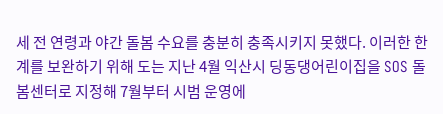세 전 연령과 야간 돌봄 수요를 충분히 충족시키지 못했다. 이러한 한계를 보완하기 위해 도는 지난 4월 익산시 딩동댕어린이집을 SOS 돌봄센터로 지정해 7월부터 시범 운영에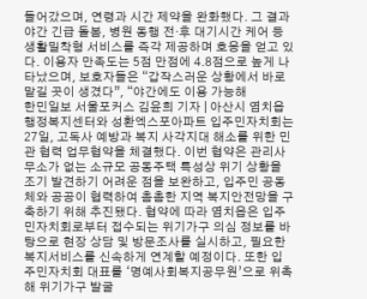들어갔으며, 연령과 시간 제약을 완화했다. 그 결과 야간 긴급 돌봄, 병원 동행 전·후 대기시간 케어 등 생활밀착형 서비스를 즉각 제공하며 호응을 얻고 있다. 이용자 만족도는 5점 만점에 4.8점으로 높게 나타났으며, 보호자들은 “갑작스러운 상황에서 바로 맡길 곳이 생겼다”, “야간에도 이용 가능해
한민일보 서울포커스 김윤희 기자 | 아산시 염치읍 행정복지센터와 성환엑스포아파트 입주민자치회는 27일, 고독사 예방과 복지 사각지대 해소를 위한 민관 협력 업무협약을 체결했다. 이번 협약은 관리사무소가 없는 소규모 공동주택 특성상 위기 상황을 조기 발견하기 어려운 점을 보완하고, 입주민 공동체와 공공이 협력하여 촘촘한 지역 복지안전망을 구축하기 위해 추진됐다. 협약에 따라 염치읍은 입주민자치회로부터 접수되는 위기가구 의심 정보를 바탕으로 현장 상담 및 방문조사를 실시하고, 필요한 복지서비스를 신속하게 연계할 예정이다. 또한 입주민자치회 대표를 ‘명예사회복지공무원’으로 위촉해 위기가구 발굴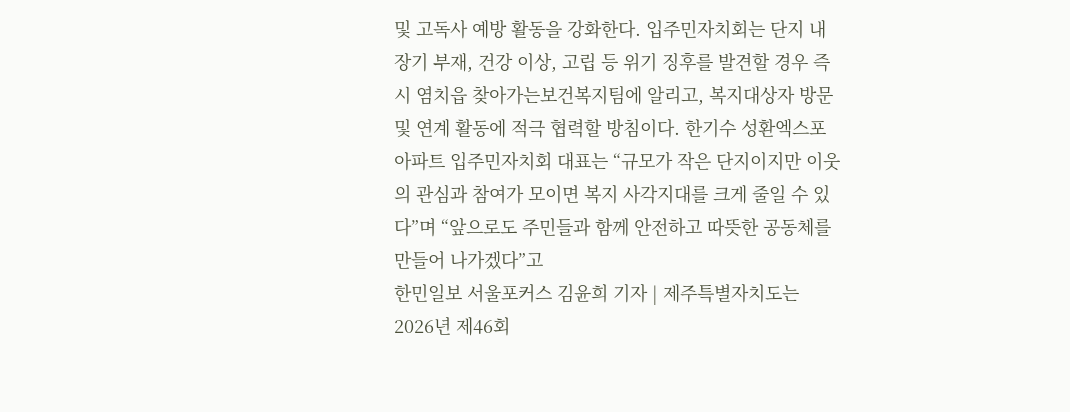및 고독사 예방 활동을 강화한다. 입주민자치회는 단지 내 장기 부재, 건강 이상, 고립 등 위기 징후를 발견할 경우 즉시 염치읍 찾아가는보건복지팀에 알리고, 복지대상자 방문 및 연계 활동에 적극 협력할 방침이다. 한기수 성환엑스포아파트 입주민자치회 대표는 “규모가 작은 단지이지만 이웃의 관심과 참여가 모이면 복지 사각지대를 크게 줄일 수 있다”며 “앞으로도 주민들과 함께 안전하고 따뜻한 공동체를 만들어 나가겠다”고
한민일보 서울포커스 김윤희 기자 | 제주특별자치도는 2026년 제46회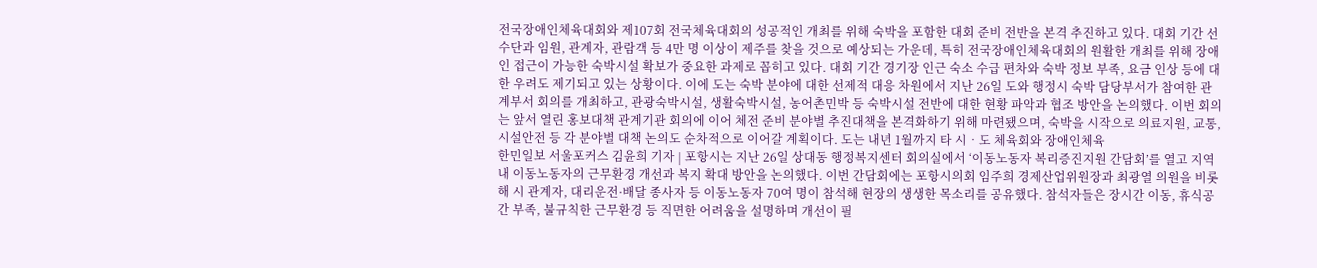전국장애인체육대회와 제107회 전국체육대회의 성공적인 개최를 위해 숙박을 포함한 대회 준비 전반을 본격 추진하고 있다. 대회 기간 선수단과 임원, 관계자, 관람객 등 4만 명 이상이 제주를 찾을 것으로 예상되는 가운데, 특히 전국장애인체육대회의 원활한 개최를 위해 장애인 접근이 가능한 숙박시설 확보가 중요한 과제로 꼽히고 있다. 대회 기간 경기장 인근 숙소 수급 편차와 숙박 정보 부족, 요금 인상 등에 대한 우려도 제기되고 있는 상황이다. 이에 도는 숙박 분야에 대한 선제적 대응 차원에서 지난 26일 도와 행정시 숙박 담당부서가 참여한 관계부서 회의를 개최하고, 관광숙박시설, 생활숙박시설, 농어촌민박 등 숙박시설 전반에 대한 현황 파악과 협조 방안을 논의했다. 이번 회의는 앞서 열린 홍보대책 관계기관 회의에 이어 체전 준비 분야별 추진대책을 본격화하기 위해 마련됐으며, 숙박을 시작으로 의료지원, 교통, 시설안전 등 각 분야별 대책 논의도 순차적으로 이어갈 계획이다. 도는 내년 1월까지 타 시‧도 체육회와 장애인체육
한민일보 서울포커스 김윤희 기자 | 포항시는 지난 26일 상대동 행정복지센터 회의실에서 ‘이동노동자 복리증진지원 간담회’를 열고 지역 내 이동노동자의 근무환경 개선과 복지 확대 방안을 논의했다. 이번 간담회에는 포항시의회 임주희 경제산업위원장과 최광열 의원을 비롯해 시 관계자, 대리운전·배달 종사자 등 이동노동자 70여 명이 참석해 현장의 생생한 목소리를 공유했다. 참석자들은 장시간 이동, 휴식공간 부족, 불규칙한 근무환경 등 직면한 어려움을 설명하며 개선이 필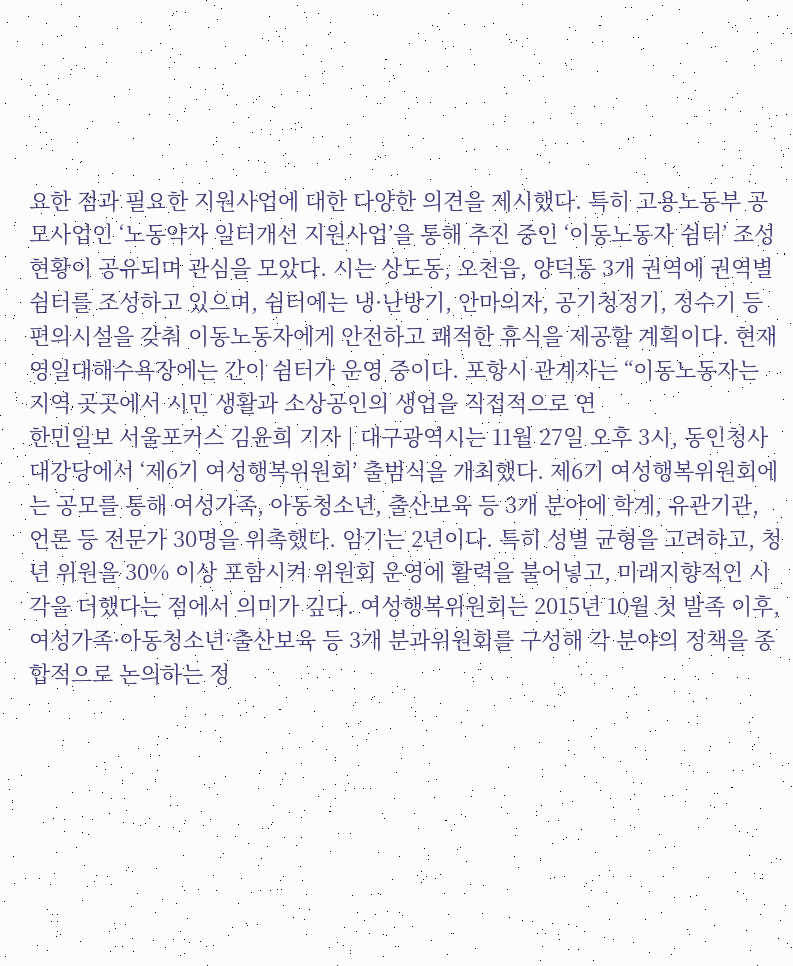요한 점과 필요한 지원사업에 대한 다양한 의견을 제시했다. 특히 고용노동부 공모사업인 ‘노동약자 일터개선 지원사업’을 통해 추진 중인 ‘이동노동자 쉼터’ 조성 현황이 공유되며 관심을 모았다. 시는 상도동, 오천읍, 양덕동 3개 권역에 권역별 쉼터를 조성하고 있으며, 쉼터에는 냉·난방기, 안마의자, 공기청정기, 정수기 등 편의시설을 갖춰 이동노동자에게 안전하고 쾌적한 휴식을 제공할 계획이다. 현재 영일대해수욕장에는 간이 쉼터가 운영 중이다. 포항시 관계자는 “이동노동자는 지역 곳곳에서 시민 생활과 소상공인의 생업을 직접적으로 연
한민일보 서울포커스 김윤희 기자 | 대구광역시는 11월 27일 오후 3시, 동인청사 대강당에서 ‘제6기 여성행복위원회’ 출범식을 개최했다. 제6기 여성행복위원회에는 공모를 통해 여성가족, 아동청소년, 출산보육 등 3개 분야에 학계, 유관기관, 언론 등 전문가 30명을 위촉했다. 임기는 2년이다. 특히 성별 균형을 고려하고, 청년 위원을 30% 이상 포함시켜 위원회 운영에 활력을 불어넣고, 미래지향적인 시각을 더했다는 점에서 의미가 깊다. 여성행복위원회는 2015년 10월 첫 발족 이후, 여성가족·아동청소년·출산보육 등 3개 분과위원회를 구성해 각 분야의 정책을 종합적으로 논의하는 정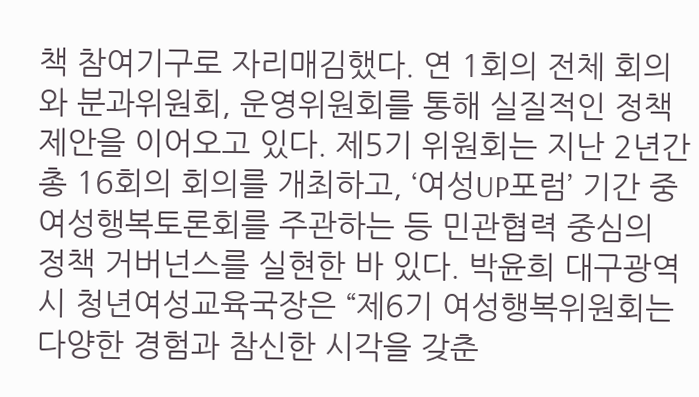책 참여기구로 자리매김했다. 연 1회의 전체 회의와 분과위원회, 운영위원회를 통해 실질적인 정책 제안을 이어오고 있다. 제5기 위원회는 지난 2년간 총 16회의 회의를 개최하고, ‘여성UP포럼’ 기간 중 여성행복토론회를 주관하는 등 민관협력 중심의 정책 거버넌스를 실현한 바 있다. 박윤희 대구광역시 청년여성교육국장은 “제6기 여성행복위원회는 다양한 경험과 참신한 시각을 갖춘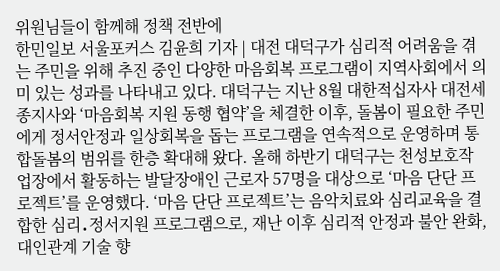위원님들이 함께해 정책 전반에
한민일보 서울포커스 김윤희 기자 | 대전 대덕구가 심리적 어려움을 겪는 주민을 위해 추진 중인 다양한 마음회복 프로그램이 지역사회에서 의미 있는 성과를 나타내고 있다. 대덕구는 지난 8월 대한적십자사 대전세종지사와 ‘마음회복 지원 동행 협약’을 체결한 이후, 돌봄이 필요한 주민에게 정서안정과 일상회복을 돕는 프로그램을 연속적으로 운영하며 통합돌봄의 범위를 한층 확대해 왔다. 올해 하반기 대덕구는 천성보호작업장에서 활동하는 발달장애인 근로자 57명을 대상으로 ‘마음 단단 프로젝트’를 운영했다. ‘마음 단단 프로젝트’는 음악치료와 심리교육을 결합한 심리․정서지원 프로그램으로, 재난 이후 심리적 안정과 불안 완화, 대인관계 기술 향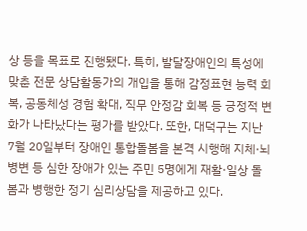상 등을 목표로 진행됐다. 특히, 발달장애인의 특성에 맞춘 전문 상담활동가의 개입을 통해 감정표현 능력 회복, 공동체성 경험 확대, 직무 안정감 회복 등 긍정적 변화가 나타났다는 평가를 받았다. 또한, 대덕구는 지난 7월 20일부터 장애인 통합돌봄을 본격 시행해 지체·뇌병변 등 심한 장애가 있는 주민 5명에게 재활·일상 돌봄과 병행한 정기 심리상담을 제공하고 있다.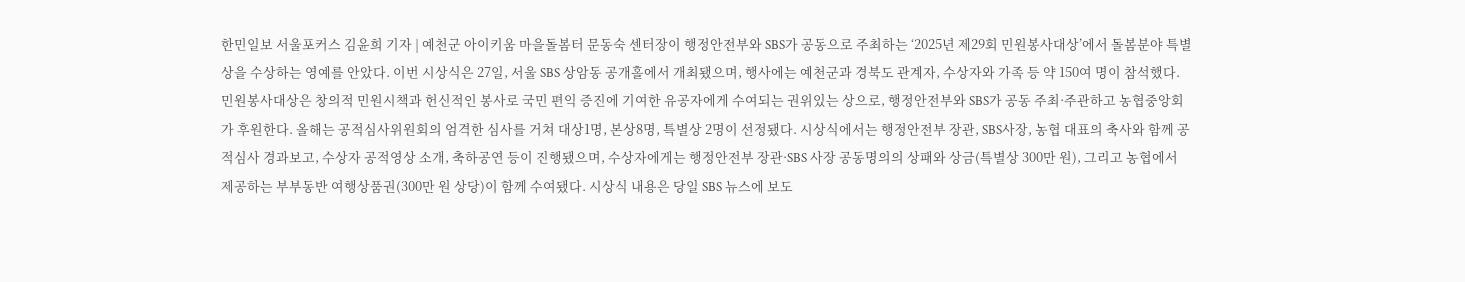한민일보 서울포커스 김윤희 기자 | 예천군 아이키움 마을돌봄터 문동숙 센터장이 행정안전부와 SBS가 공동으로 주최하는 ‘2025년 제29회 민원봉사대상’에서 돌봄분야 특별상을 수상하는 영예를 안았다. 이번 시상식은 27일, 서울 SBS 상암동 공개홀에서 개최됐으며, 행사에는 예천군과 경북도 관계자, 수상자와 가족 등 약 150여 명이 참석했다. 민원봉사대상은 창의적 민원시책과 헌신적인 봉사로 국민 편익 증진에 기여한 유공자에게 수여되는 권위있는 상으로, 행정안전부와 SBS가 공동 주최·주관하고 농협중앙회가 후원한다. 올해는 공적심사위원회의 엄격한 심사를 거쳐 대상1명, 본상8명, 특별상 2명이 선정됐다. 시상식에서는 행정안전부 장관, SBS사장, 농협 대표의 축사와 함께 공적심사 경과보고, 수상자 공적영상 소개, 축하공연 등이 진행됐으며, 수상자에게는 행정안전부 장관·SBS 사장 공동명의의 상패와 상금(특별상 300만 원), 그리고 농협에서 제공하는 부부동반 여행상품권(300만 원 상당)이 함께 수여됐다. 시상식 내용은 당일 SBS 뉴스에 보도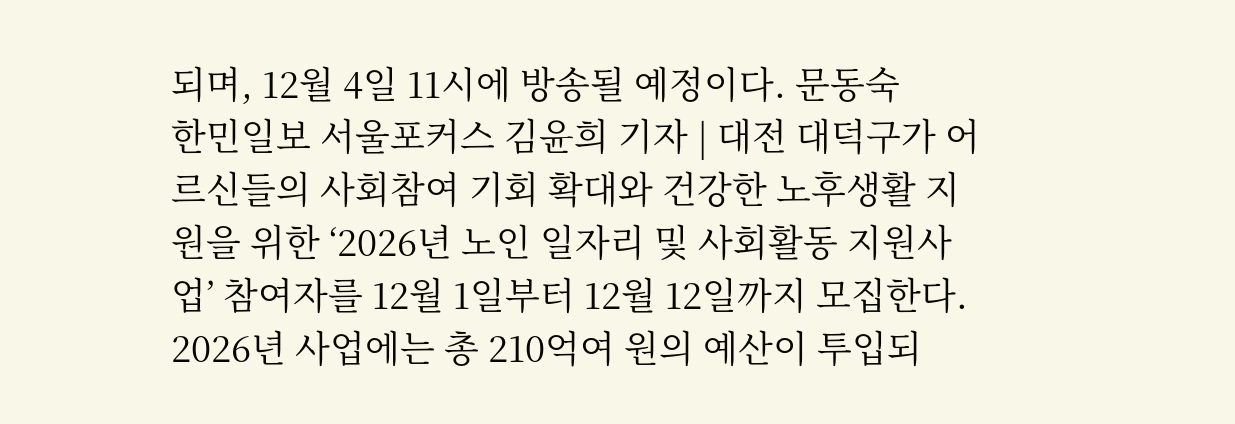되며, 12월 4일 11시에 방송될 예정이다. 문동숙
한민일보 서울포커스 김윤희 기자 | 대전 대덕구가 어르신들의 사회참여 기회 확대와 건강한 노후생활 지원을 위한 ‘2026년 노인 일자리 및 사회활동 지원사업’ 참여자를 12월 1일부터 12월 12일까지 모집한다. 2026년 사업에는 총 210억여 원의 예산이 투입되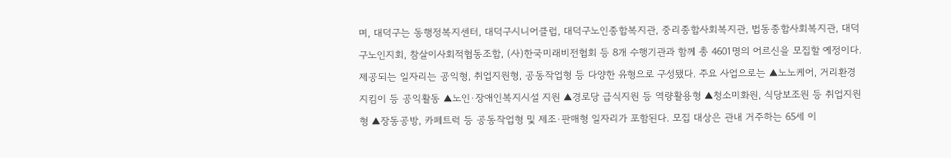며, 대덕구는 동행정복지센터, 대덕구시니어클럽, 대덕구노인종합복지관, 중리종합사회복지관, 법동종합사회복지관, 대덕구노인지회, 참살이사회적협동조합, (사)한국미래비전협회 등 8개 수행기관과 함께 총 4601명의 어르신을 모집할 예정이다. 제공되는 일자리는 공익형, 취업지원형, 공동작업형 등 다양한 유형으로 구성됐다. 주요 사업으로는 ▲노노케어, 거리환경지킴이 등 공익활동 ▲노인·장애인복지시설 지원 ▲경로당 급식지원 등 역량활용형 ▲청소미화원, 식당보조원 등 취업지원형 ▲장동공방, 카페트럭 등 공동작업형 및 제조·판매형 일자리가 포함된다. 모집 대상은 관내 거주하는 65세 이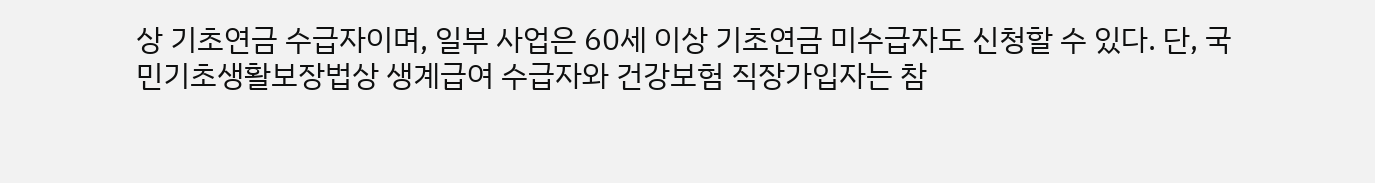상 기초연금 수급자이며, 일부 사업은 60세 이상 기초연금 미수급자도 신청할 수 있다. 단, 국민기초생활보장법상 생계급여 수급자와 건강보험 직장가입자는 참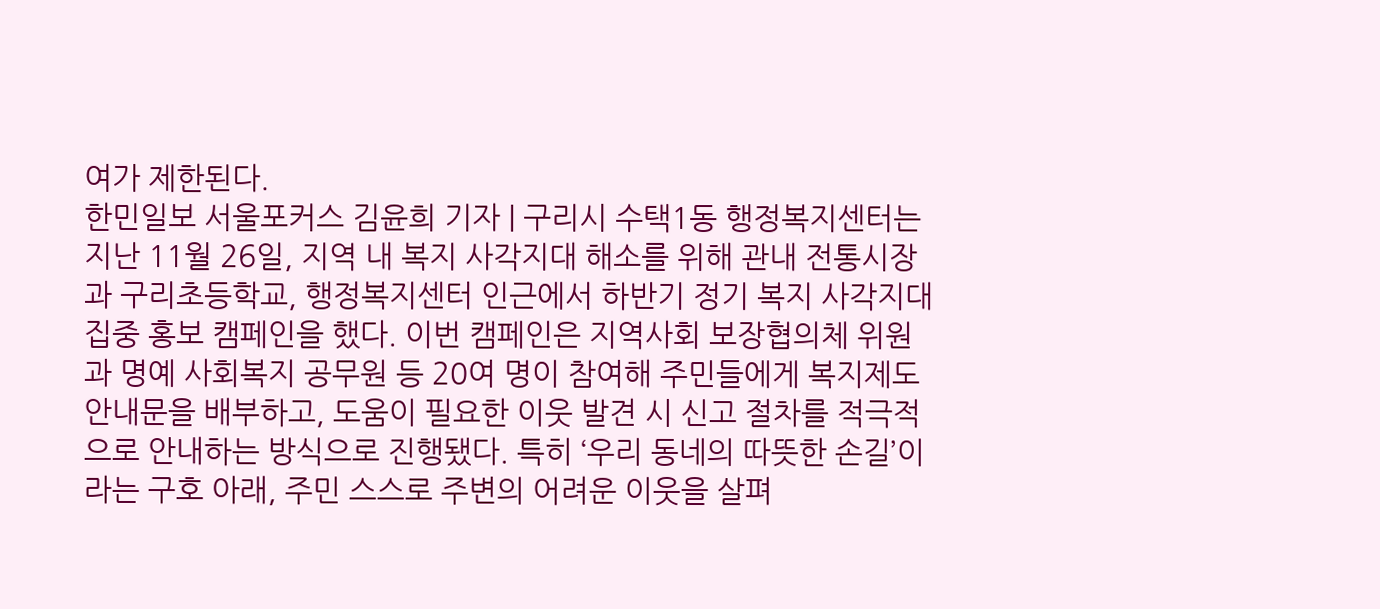여가 제한된다.
한민일보 서울포커스 김윤희 기자 | 구리시 수택1동 행정복지센터는 지난 11월 26일, 지역 내 복지 사각지대 해소를 위해 관내 전통시장과 구리초등학교, 행정복지센터 인근에서 하반기 정기 복지 사각지대 집중 홍보 캠페인을 했다. 이번 캠페인은 지역사회 보장협의체 위원과 명예 사회복지 공무원 등 20여 명이 참여해 주민들에게 복지제도 안내문을 배부하고, 도움이 필요한 이웃 발견 시 신고 절차를 적극적으로 안내하는 방식으로 진행됐다. 특히 ‘우리 동네의 따뜻한 손길’이라는 구호 아래, 주민 스스로 주변의 어려운 이웃을 살펴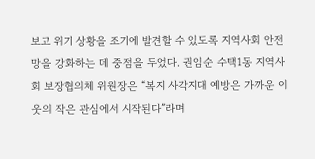보고 위기 상황을 조기에 발견할 수 있도록 지역사회 안전망을 강화하는 데 중점을 두었다. 권임순 수택1동 지역사회 보장협의체 위원장은 “복지 사각지대 예방은 가까운 이웃의 작은 관심에서 시작된다”라며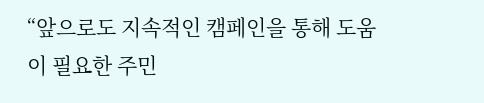“앞으로도 지속적인 캠페인을 통해 도움이 필요한 주민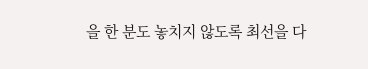을 한 분도 놓치지 않도록 최선을 다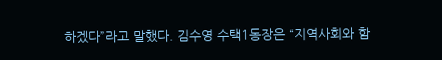하겠다”라고 말했다. 김수영 수택1동장은 “지역사회와 함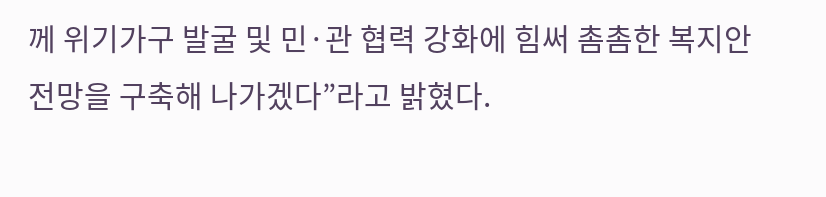께 위기가구 발굴 및 민·관 협력 강화에 힘써 촘촘한 복지안전망을 구축해 나가겠다”라고 밝혔다.